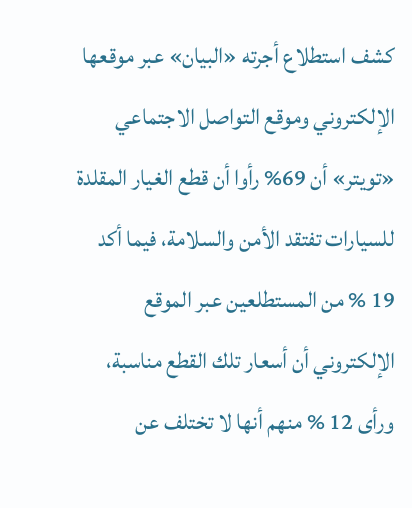كشف استطلاع أجرته «البيان» عبر موقعها الإلكتروني وموقع التواصل الاجتماعي «تويتر» أن 69% رأوا أن قطع الغيار المقلدة للسيارات تفتقد الأمن والسلامة، فيما أكد 19 % من المستطلعين عبر الموقع الإلكتروني أن أسعار تلك القطع مناسبة، ورأى 12 % منهم أنها لا تختلف عن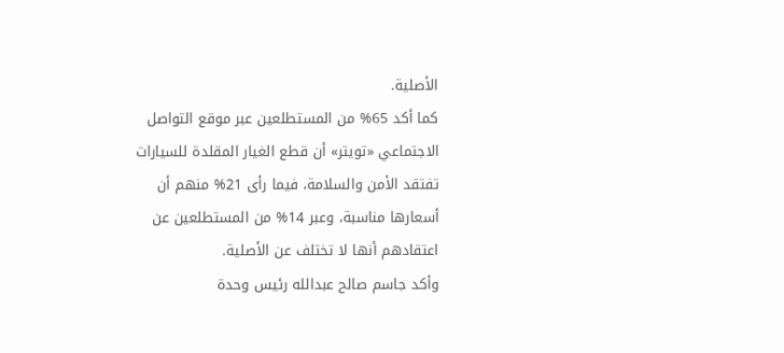الأصلية.
كما أكد 65% من المستطلعين عبر موقع التواصل الاجتماعي «تويتر» أن قطع الغيار المقلدة للسيارات تفتقد الأمن والسلامة، فيما رأى 21% منهم أن أسعارها مناسبة، وعبر 14% من المستطلعين عن اعتقادهم أنها لا تختلف عن الأصلية.
وأكد جاسم صالح عبدالله رئيس وحدة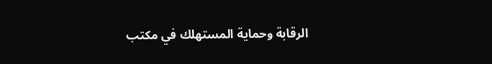الرقابة وحماية المستهلك في مكتب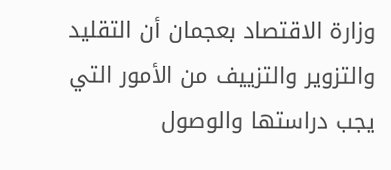وزارة الاقتصاد بعجمان أن التقليد والتزوير والتزييف من الأمور التي يجب دراستها والوصول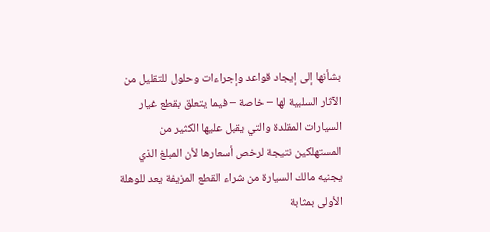بشأنها إلى إيجاد قواعد وإجراءات وحلول للتقليل من الآثار السلبية لها – خاصة – فيما يتعلق بقطع غيار السيارات المقلدة والتي يقبل عليها الكثير من المستهلكين نتيجة لرخص أسعارها لأن المبلغ الذي يجنيه مالك السيارة من شراء القطع المزيفة يعد للوهلة الأولى بمثابة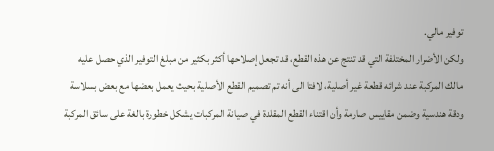توفير مالي.
ولكن الأضرار المختلفة التي قد تنتج عن هذه القطع، قد تجعل إصلاحها أكثر بكثير من مبلغ التوفير الذي حصل عليه مالك المركبة عند شرائه قطعة غير أصلية، لافتا الى أنه تم تصميم القطع الأصلية بحيث يعمل بعضها مع بعض بسلاسة ودقة هندسية وضمن مقاييس صارمة وأن اقتناء القطع المقلدة في صيانة المركبات يشكل خطورة بالغة على سائق المركبة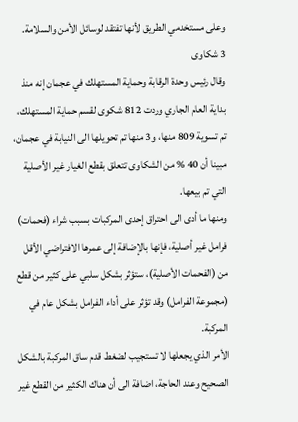وعلى مستخدمي الطريق لأنها تفتقد لوسائل الأمن والسلامة.
3 شكاوى
وقال رئيس وحدة الرقابة وحماية المستهلك في عجمان إنه منذ بداية العام الجاري وردت 812 شكوى لقسم حماية المستهلك، تم تسوية 809 منها، و3 منها تم تحويلها الى النيابة في عجمان، مبينا أن 40 % من الشكاوى تتعلق بقطع الغيار غير الأصلية التي تم بيعها.
ومنها ما أدى الى احتراق إحدى المركبات بسبب شراء (فحمات) فرامل غير أصلية، فإنها بالإضافة إلى عمرها الافتراضي الأقل من (الفحمات الأصلية)، ستؤثر بشكل سلبي على كثير من قطع (مجموعة الفرامل) وقد تؤثر على أداء الفرامل بشكل عام في المركبة.
الأمر الذي يجعلها لا تستجيب لضغط قدم ساق المركبة بالشكل الصحيح وعند الحاجة، اضافة الى أن هناك الكثير من القطع غير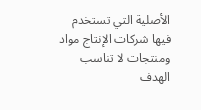الأصلية التي تستخدم فيها شركات الإنتاج مواد ومنتجات لا تناسب الهدف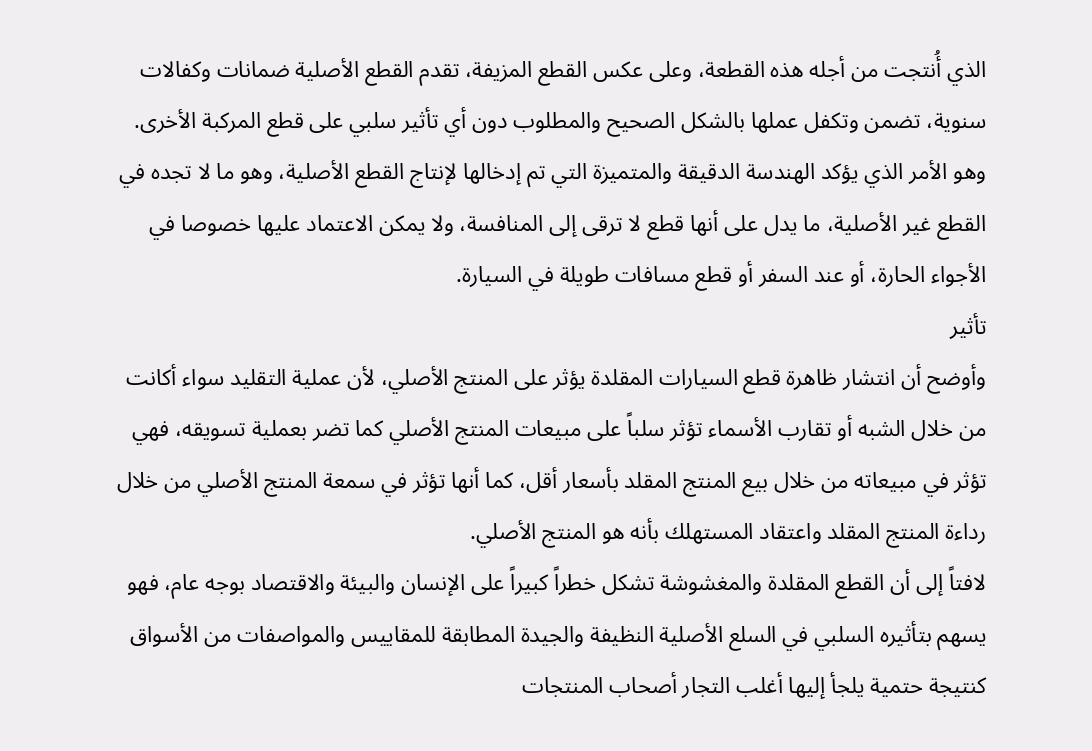الذي أُنتجت من أجله هذه القطعة، وعلى عكس القطع المزيفة، تقدم القطع الأصلية ضمانات وكفالات سنوية، تضمن وتكفل عملها بالشكل الصحيح والمطلوب دون أي تأثير سلبي على قطع المركبة الأخرى.
وهو الأمر الذي يؤكد الهندسة الدقيقة والمتميزة التي تم إدخالها لإنتاج القطع الأصلية، وهو ما لا تجده في القطع غير الأصلية، ما يدل على أنها قطع لا ترقى إلى المنافسة، ولا يمكن الاعتماد عليها خصوصا في الأجواء الحارة، أو عند السفر أو قطع مسافات طويلة في السيارة.
تأثير
وأوضح أن انتشار ظاهرة قطع السيارات المقلدة يؤثر على المنتج الأصلي، لأن عملية التقليد سواء أكانت من خلال الشبه أو تقارب الأسماء تؤثر سلباً على مبيعات المنتج الأصلي كما تضر بعملية تسويقه، فهي تؤثر في مبيعاته من خلال بيع المنتج المقلد بأسعار أقل، كما أنها تؤثر في سمعة المنتج الأصلي من خلال رداءة المنتج المقلد واعتقاد المستهلك بأنه هو المنتج الأصلي.
لافتاً إلى أن القطع المقلدة والمغشوشة تشكل خطراً كبيراً على الإنسان والبيئة والاقتصاد بوجه عام، فهو يسهم بتأثيره السلبي في السلع الأصلية النظيفة والجيدة المطابقة للمقاييس والمواصفات من الأسواق كنتيجة حتمية يلجأ إليها أغلب التجار أصحاب المنتجات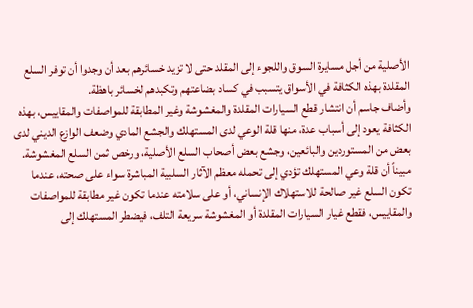الأصلية من أجل مسايرة السوق واللجوء إلى المقلد حتى لا تزيد خسائرهم بعد أن وجدوا أن توفر السلع المقلدة بهذه الكثافة في الأسواق يتسبب في كساد بضاعتهم وتكبدهم لخسائر باهظة.
وأضاف جاسم أن انتشار قطع السيارات المقلدة والمغشوشة وغير المطابقة للمواصفات والمقاييس، بهذه الكثافة يعود إلى أسباب عدة، منها قلة الوعي لدى المستهلك والجشع المادي وضعف الوازع الديني لدى بعض من المستوردين والبائعين، وجشع بعض أصحاب السلع الأصلية، ورخص ثمن السلع المغشوشة.
مبيناً أن قلة وعي المستهلك تؤدي إلى تحمله معظم الآثار السلبية المباشرة سواء على صحته، عندما تكون السلع غير صالحة للاستهلاك الإنساني، أو على سلامته عندما تكون غير مطابقة للمواصفات والمقاييس، فقطع غيار السيارات المقلدة أو المغشوشة سريعة التلف، فيضطر المستهلك إلى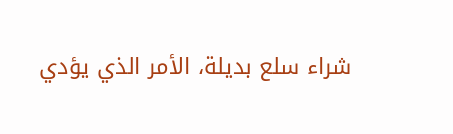شراء سلع بديلة، الأمر الذي يؤدي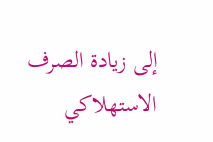إلى زيادة الصرف الاستهلاكي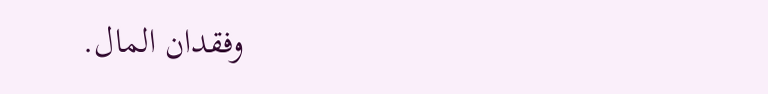وفقدان المال.